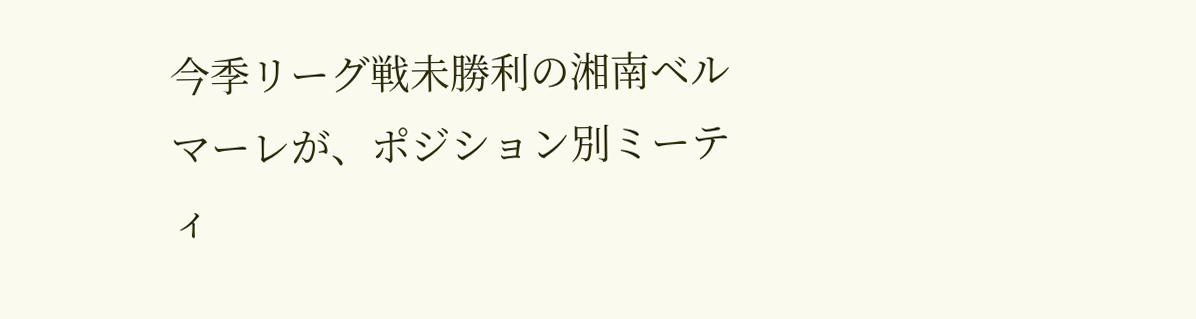今季リーグ戦未勝利の湘南ベルマーレが、ポジション別ミーティ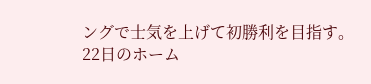ングで士気を上げて初勝利を目指す。
22日のホーム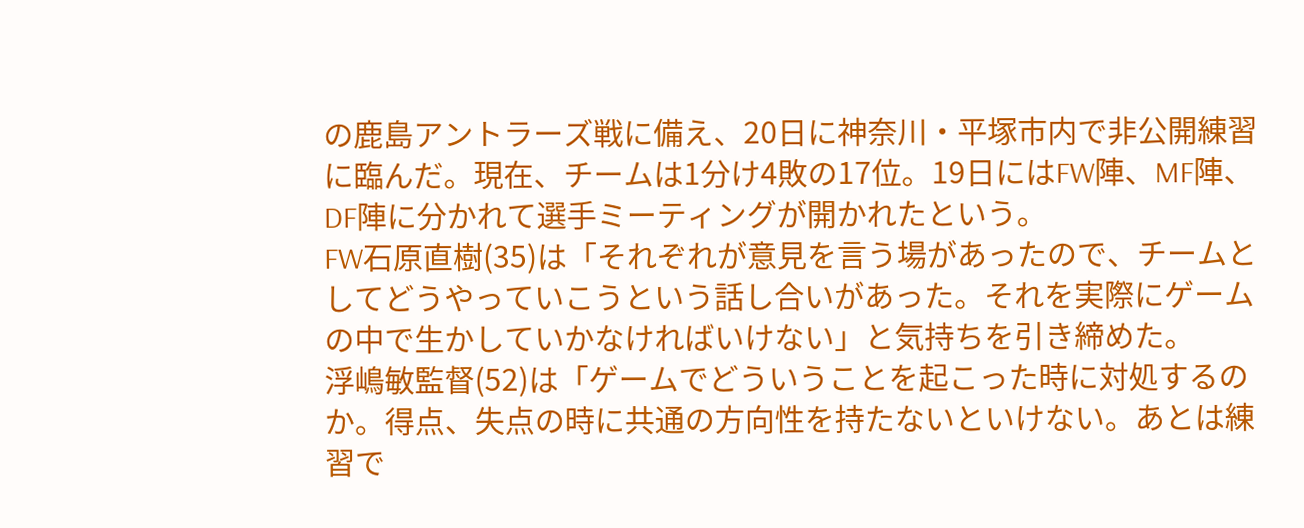の鹿島アントラーズ戦に備え、20日に神奈川・平塚市内で非公開練習に臨んだ。現在、チームは1分け4敗の17位。19日にはFW陣、MF陣、DF陣に分かれて選手ミーティングが開かれたという。
FW石原直樹(35)は「それぞれが意見を言う場があったので、チームとしてどうやっていこうという話し合いがあった。それを実際にゲームの中で生かしていかなければいけない」と気持ちを引き締めた。
浮嶋敏監督(52)は「ゲームでどういうことを起こった時に対処するのか。得点、失点の時に共通の方向性を持たないといけない。あとは練習で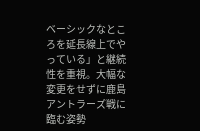ベーシックなところを延長線上でやっている」と継続性を重視。大幅な変更をせずに鹿島アントラーズ戦に臨む姿勢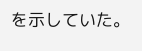を示していた。